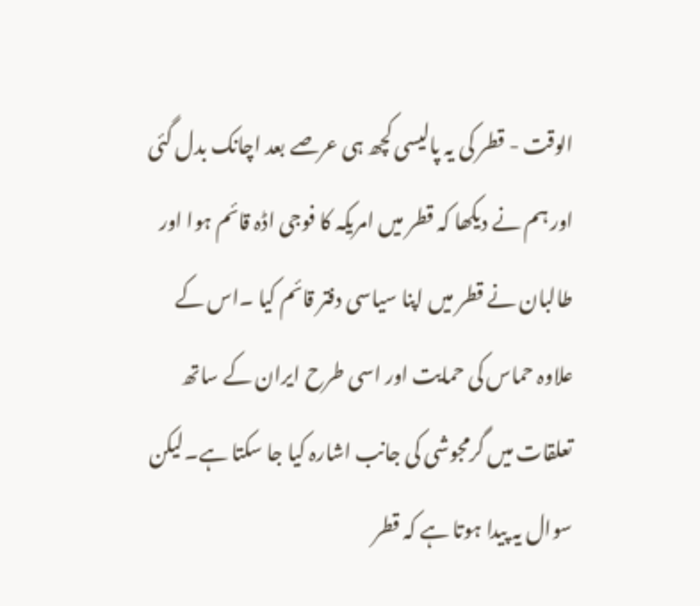الوقت - قطر کی یہ پالیسی کچھ ہی عرصے بعد اچانک بدل گئی اور ہم نے دیکھا کہ قطر میں امریکہ کا فوجی اڈہ قائم ہوا اور طالبان نے قطر میں اپنا سیاسی دفتر قائم کیا ۔اس کے علاوہ حماس کی حمایت اور اسی طرح ایران کے ساتھ تعلقات میں گرمجوشی کی جانب اشارہ کیا جا سکتا ہے۔لیکن سوال یہ پیدا ہوتا ہے کہ قطر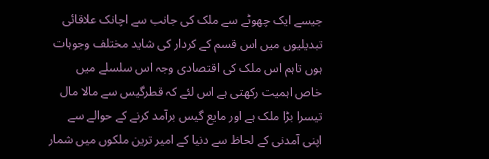جیسے ایک چھوٹے سے ملک کی جانب سے اچانک علاقائی تبدیلیوں میں اس قسم کے کردار کی شاید مختلف وجوہات ہوں تاہم اس ملک کی اقتصادی وجہ اس سلسلے میں خاص اہمیت رکھتی ہے اس لئے کہ قطرگیس سے مالا مال تیسرا بڑا ملک ہے اور مایع گیس برآمد کرنے کے حوالے سے اپنی آمدنی کے لحاظ سے دنیا کے امیر ترین ملکوں میں شمار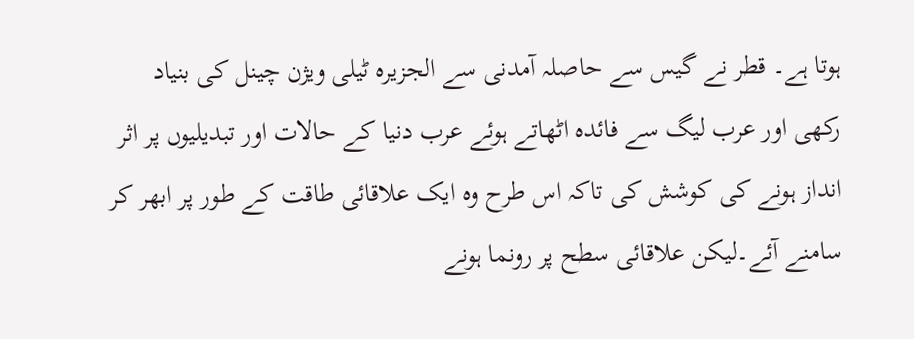ہوتا ہے۔ قطر نے گیس سے حاصلہ آمدنی سے الجزیرہ ٹیلی ویژن چینل کی بنیاد رکھی اور عرب لیگ سے فائدہ اٹھاتے ہوئے عرب دنیا کے حالات اور تبدیلیوں پر اثر انداز ہونے کی کوشش کی تاکہ اس طرح وہ ایک علاقائی طاقت کے طور پر ابھر کر سامنے آئے۔لیکن علاقائی سطح پر رونما ہونے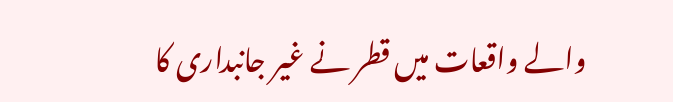والے واقعات میں قطر نے غیر جانبداری کا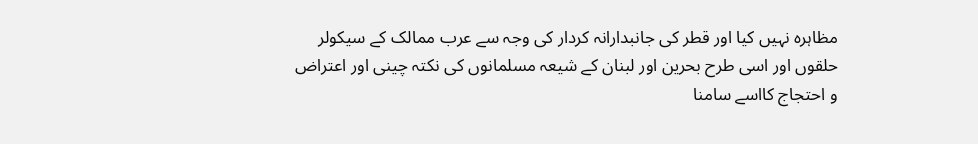مظاہرہ نہیں کیا اور قطر کی جانبدارانہ کردار کی وجہ سے عرب ممالک کے سیکولر حلقوں اور اسی طرح بحرین اور لبنان کے شیعہ مسلمانوں کی نکتہ چینی اور اعتراض و احتجاج کااسے سامنا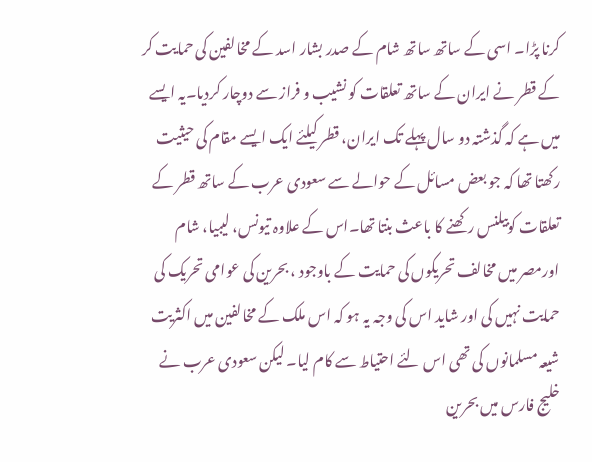کرنا پڑا۔ اسی کے ساتھ ساتھ شام کے صدر بشار اسد کے مخالفین کی حمایت کر کے قطر نے ایران کے ساتھ تعلقات کو نشیب و فراز سے دوچار کردیا۔یہ ایسے میں ہے کہ گذشتہ دو سال پہلے تک ایران، قطر کیلئے ایک ایسے مقام کی حیثیت رکھتا تھا کہ جو بعض مسائل کے حوالے سے سعودی عرب کے ساتھ قطر کے تعلقات کوبیلنس رکھنے کا باعث بنتا تھا۔اس کے علاوہ تیونس، لیبیا، شام اورمصر میں مخالف تحریکوں کی حمایت کے باوجود ، بحرین کی عوامی تحریک کی حمایت نہیں کی اور شاید اس کی وجہ یہ ہو کہ اس ملک کے مخالفین میں اکثریت شیعہ مسلمانوں کی تھی اس لئے احتیاط سے کام لیا۔ لیکن سعودی عرب نے خلیج فارس میں بحرین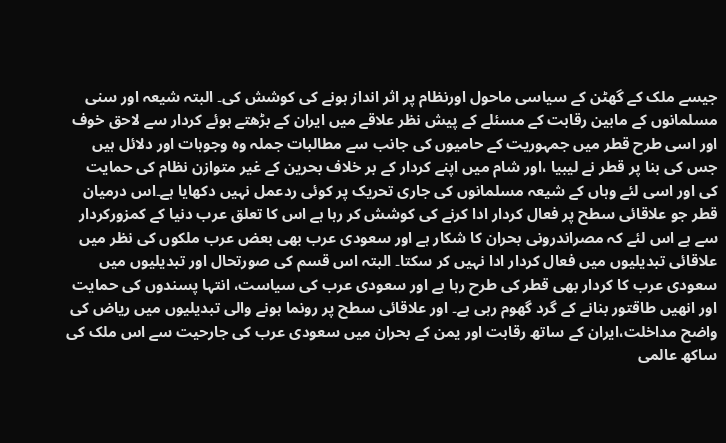جیسے ملک کے گھٹن کے سیاسی ماحول اورنظام پر اثر انداز ہونے کی کوشش کی۔ البتہ شیعہ اور سنی مسلمانوں کے مابین رقابت کے مسئلے کے پیش نظر علاقے میں ایران کے بڑھتے ہوئے کردار سے لاحق خوف اور اسی طرح قطر میں جمہوریت کے حامیوں کی جانب سے مطالبات جملہ وہ وجوہات اور دلائل ہیں جس کی بنا پر قطر نے لیبیا ،اور شام میں اپنے کردار کے بر خلاف بحرین کے غیر متوازن نظام کی حمایت کی اور اسی لئے وہاں کے شیعہ مسلمانوں کی جاری تحریک پر کوئی ردعمل نہیں دکھایا ہے۔اس درمیان قطر جو علاقائی سطح پر فعال کردار ادا کرنے کی کوشش کر رہا ہے اس کا تعلق عرب دنیا کے کمزورکردار سے ہے اس لئے کہ مصراندرونی بحران کا شکار ہے اور سعودی عرب بھی بعض عرب ملکوں کی نظر میں علاقائی تبدیلیوں میں فعال کردار ادا نہیں کر سکتا۔ البتہ اس قسم کی صورتحال اور تبدیلیوں میں سعودی عرب کا کردار بھی قطر کی طرح رہا ہے اور سعودی عرب کی سیاست، انتہا پسندوں کی حمایت اور انھیں طاقتور بنانے کے گرد گھوم رہی ہے۔ اور علاقائی سطح پر رونما ہونے والی تبدیلیوں میں ریاض کی واضح مداخلت،ایران کے ساتھ رقابت اور یمن کے بحران میں سعودی عرب کی جارحیت سے اس ملک کی ساکھ عالمی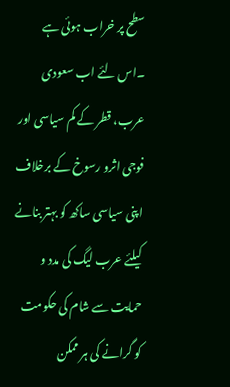سطح پر خراب ہوئی ہے ۔اس لئے اب سعودی عرب، قطر کے کم سیاسی اور فوجی اثرو رسوخ کے برخلاف اپنی سیاسی ساکھ کو بہتر بنانے کیلئے عرب لیگ کی مدد و حمایت سے شام کی حکومت کو گرانے کی ہر ممکن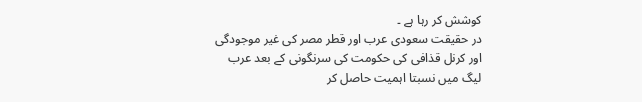کوشش کر رہا ہے ۔
در حقیقت سعودی عرب اور قطر مصر کی غیر موجودگی اور کرنل قذافی کی حکومت کی سرنگونی کے بعد عرب لیگ میں نسبتا اہمیت حاصل کر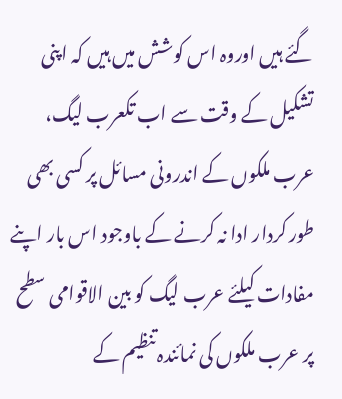گئے ہیں اوروہ اس کوشش میں ہیں کہ اپنی تشکیل کے وقت سے اب تکعرب لیگ، عرب ملکوں کے اندرونی مسائل پر کسی بھی طور کردار ادا نہ کرنے کے باوجود اس بار اپنے مفادات کیلئے عرب لیگ کو بین الاقوامی سطح پر عرب ملکوں کی نمائندہ تنظیم کے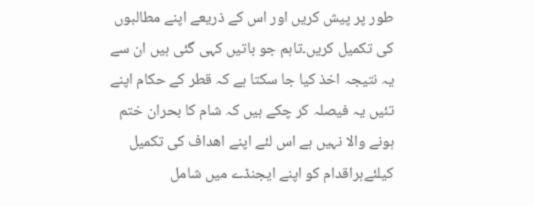طور پر پیش کریں اور اس کے ذریعے اپنے مطالبوں کی تکمیل کریں۔تاہم جو باتیں کہی گئی ہیں ان سے یہ نتیجہ اخذ کیا جا سکتا ہے کہ قطر کے حکام اپنے تئیں یہ فیصلہ کر چکے ہیں کہ شام کا بحران ختم ہونے والا نہیں ہے اس لئے اپنے اھداف کی تکمیل کیلئےہراقدام کو اپنے ایجنڈے میں شامل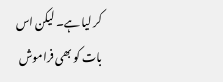کر لیا ہے۔ لیکن اس بات کو بھی فراموش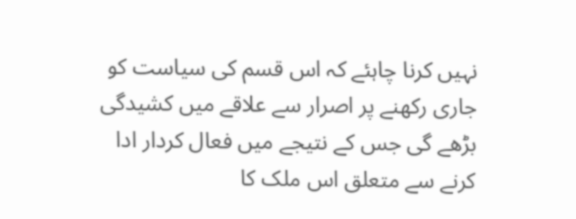نہیں کرنا چاہئے کہ اس قسم کی سیاست کو جاری رکھنے پر اصرار سے علاقے میں کشیدگی بڑھے گی جس کے نتیجے میں فعال کردار ادا کرنے سے متعلق اس ملک کا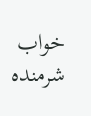خواب شرمندہ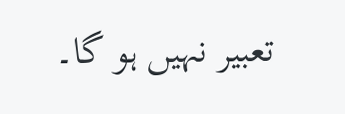تعبیر نہیں ہو گا۔